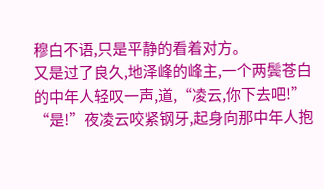穆白不语,只是平静的看着对方。
又是过了良久,地泽峰的峰主,一个两鬓苍白的中年人轻叹一声,道,“凌云,你下去吧!”
“是!”夜凌云咬紧钢牙,起身向那中年人抱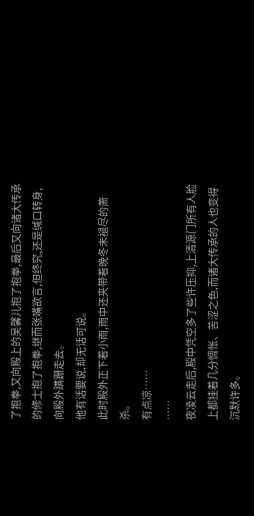了抱拳,又向殿上的吴馨儿抱了抱拳,最后又向诸大传承的修士抱了抱拳,继而张嘴欲言,但终究,还是缄口转身,向殿外蹒跚走去。
他有话要说,却无话可说。
此时殿外正下着小雨,雨中还夹带着晚冬未褪尽的萧杀。
有点凉……
……
夜凌云走后,殿中凭空多了些许压抑,上清源门所有人脸上都挂着几分惆怅、苦涩之色,而诸大传承的人也变得沉默许多。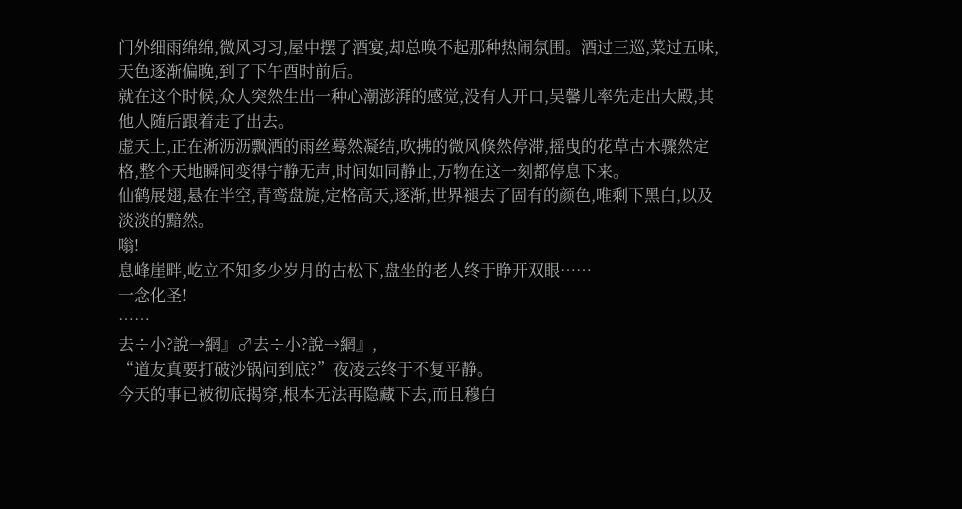门外细雨绵绵,微风习习,屋中摆了酒宴,却总唤不起那种热闹氛围。酒过三巡,菜过五味,天色逐渐偏晚,到了下午酉时前后。
就在这个时候,众人突然生出一种心潮澎湃的感觉,没有人开口,吴馨儿率先走出大殿,其他人随后跟着走了出去。
虚天上,正在淅沥沥飘洒的雨丝蓦然凝结,吹拂的微风倏然停滞,摇曳的花草古木骤然定格,整个天地瞬间变得宁静无声,时间如同静止,万物在这一刻都停息下来。
仙鹤展翅,悬在半空,青鸾盘旋,定格高天,逐渐,世界褪去了固有的颜色,唯剩下黑白,以及淡淡的黯然。
嗡!
息峰崖畔,屹立不知多少岁月的古松下,盘坐的老人终于睁开双眼……
一念化圣!
……
去÷小?說→網』♂去÷小?說→網』,
“道友真要打破沙锅问到底?”夜凌云终于不复平静。
今天的事已被彻底揭穿,根本无法再隐藏下去,而且穆白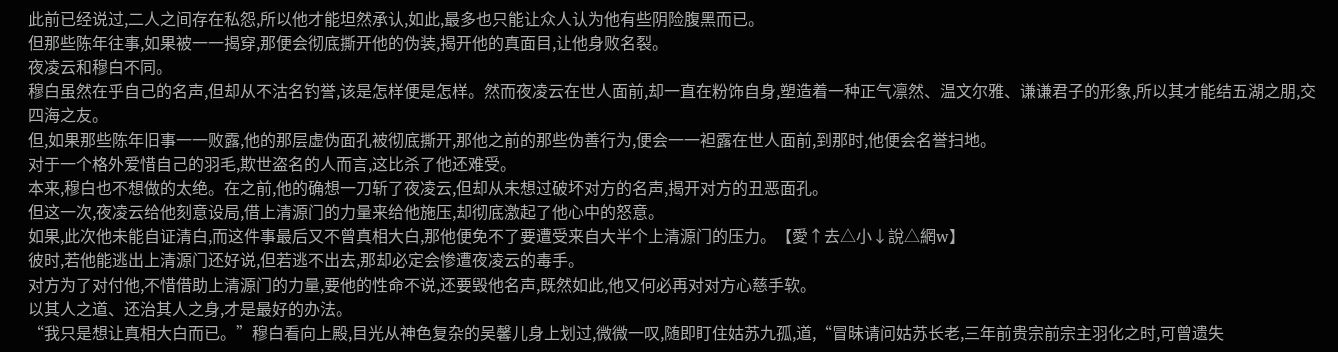此前已经说过,二人之间存在私怨,所以他才能坦然承认,如此,最多也只能让众人认为他有些阴险腹黑而已。
但那些陈年往事,如果被一一揭穿,那便会彻底撕开他的伪装,揭开他的真面目,让他身败名裂。
夜凌云和穆白不同。
穆白虽然在乎自己的名声,但却从不沽名钓誉,该是怎样便是怎样。然而夜凌云在世人面前,却一直在粉饰自身,塑造着一种正气凛然、温文尔雅、谦谦君子的形象,所以其才能结五湖之朋,交四海之友。
但,如果那些陈年旧事一一败露,他的那层虚伪面孔被彻底撕开,那他之前的那些伪善行为,便会一一袒露在世人面前,到那时,他便会名誉扫地。
对于一个格外爱惜自己的羽毛,欺世盗名的人而言,这比杀了他还难受。
本来,穆白也不想做的太绝。在之前,他的确想一刀斩了夜凌云,但却从未想过破坏对方的名声,揭开对方的丑恶面孔。
但这一次,夜凌云给他刻意设局,借上清源门的力量来给他施压,却彻底激起了他心中的怒意。
如果,此次他未能自证清白,而这件事最后又不曾真相大白,那他便免不了要遭受来自大半个上清源门的压力。【愛↑去△小↓說△網w】
彼时,若他能逃出上清源门还好说,但若逃不出去,那却必定会惨遭夜凌云的毒手。
对方为了对付他,不惜借助上清源门的力量,要他的性命不说,还要毁他名声,既然如此,他又何必再对对方心慈手软。
以其人之道、还治其人之身,才是最好的办法。
“我只是想让真相大白而已。”穆白看向上殿,目光从神色复杂的吴馨儿身上划过,微微一叹,随即盯住姑苏九孤,道,“冒昧请问姑苏长老,三年前贵宗前宗主羽化之时,可曾遗失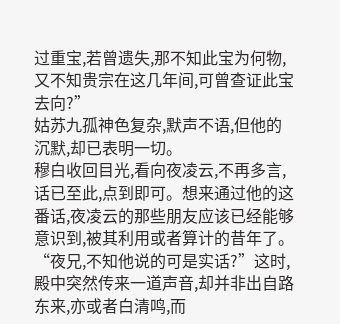过重宝,若曾遗失,那不知此宝为何物,又不知贵宗在这几年间,可曾查证此宝去向?”
姑苏九孤神色复杂,默声不语,但他的沉默,却已表明一切。
穆白收回目光,看向夜凌云,不再多言,话已至此,点到即可。想来通过他的这番话,夜凌云的那些朋友应该已经能够意识到,被其利用或者算计的昔年了。
“夜兄,不知他说的可是实话?”这时,殿中突然传来一道声音,却并非出自路东来,亦或者白清鸣,而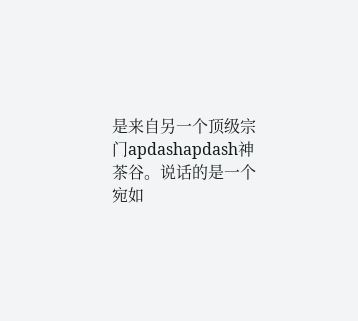是来自另一个顶级宗门apdashapdash神茶谷。说话的是一个宛如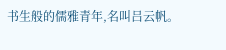书生般的儒雅青年,名叫吕云帆。